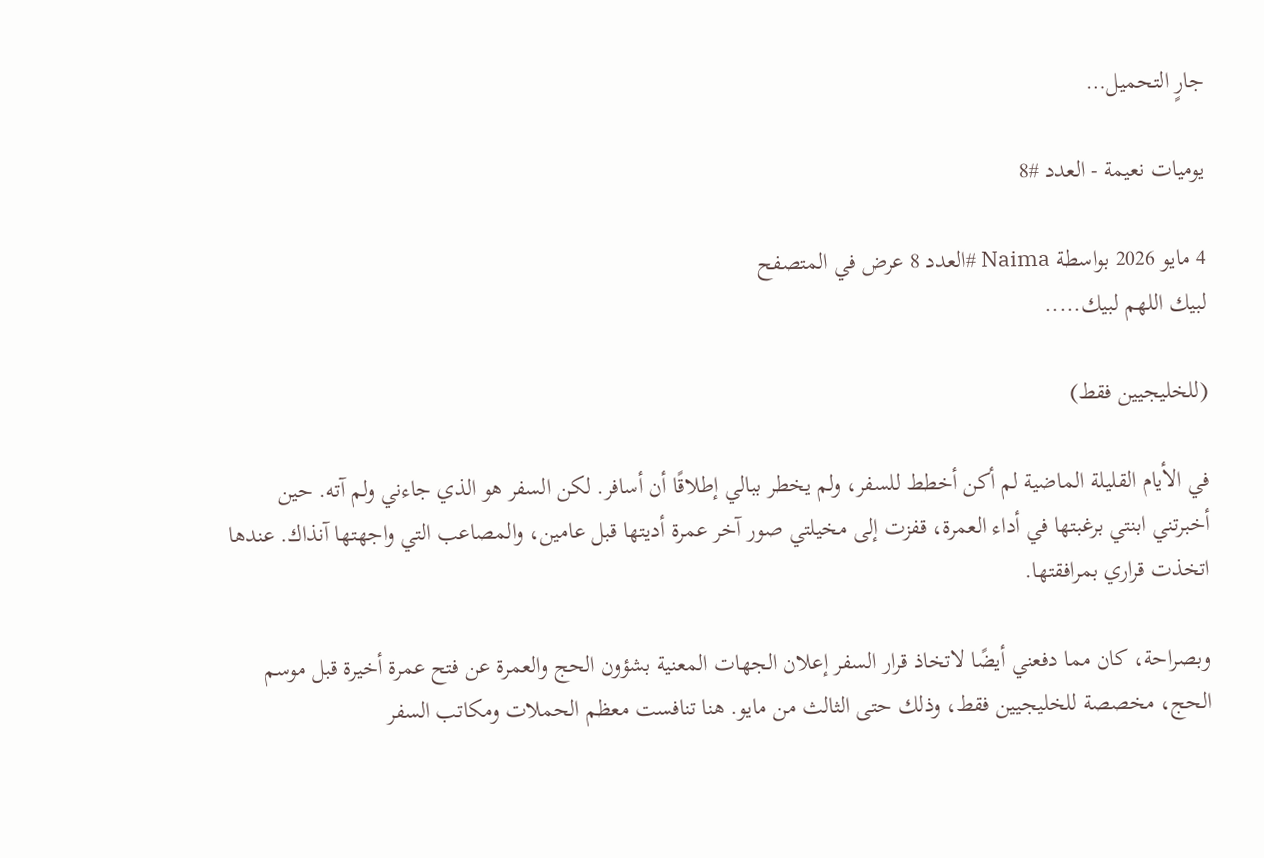جارٍ التحميل…

يوميات نعيمة - العدد #8

4 مايو 2026 بواسطة Naima #العدد 8 عرض في المتصفح
لبيك اللهم لبيك.....

(للخليجيين فقط)

في الأيام القليلة الماضية لم أكن أخطط للسفر، ولم يخطر ببالي إطلاقًا أن أسافر. لكن السفر هو الذي جاءني ولم آته. حين أخبرتني ابنتي برغبتها في أداء العمرة، قفزت إلى مخيلتي صور آخر عمرة أديتها قبل عامين، والمصاعب التي واجهتها آنذاك. عندها اتخذت قراري بمرافقتها.

وبصراحة، كان مما دفعني أيضًا لاتخاذ قرار السفر إعلان الجهات المعنية بشؤون الحج والعمرة عن فتح عمرة أخيرة قبل موسم الحج، مخصصة للخليجيين فقط، وذلك حتى الثالث من مايو. هنا تنافست معظم الحملات ومكاتب السفر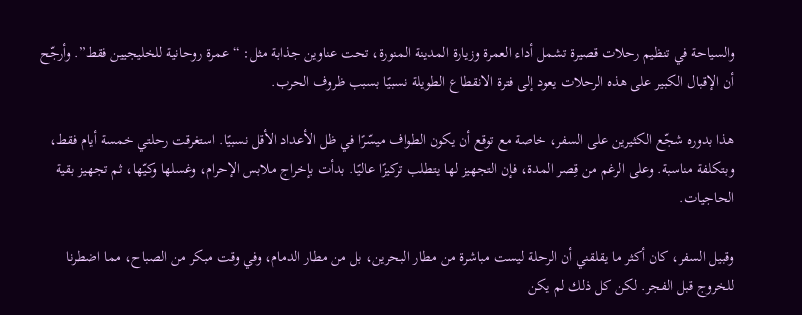والسياحة في تنظيم رحلات قصيرة تشمل أداء العمرة وزيارة المدينة المنورة، تحت عناوين جذابة مثل: “عمرة روحانية للخليجيين فقط”. وأرجّح أن الإقبال الكبير على هذه الرحلات يعود إلى فترة الانقطاع الطويلة نسبيًا بسبب ظروف الحرب.

هذا بدوره شجّع الكثيرين على السفر، خاصة مع توقع أن يكون الطواف ميسّرًا في ظل الأعداد الأقل نسبيًا. استغرقت رحلتي خمسة أيام فقط، وبتكلفة مناسبة. وعلى الرغم من قِصر المدة، فإن التجهيز لها يتطلب تركيزًا عاليًا. بدأت بإخراج ملابس الإحرام، وغسلها وكيّها، ثم تجهيز بقية الحاجيات.

وقبيل السفر، كان أكثر ما يقلقني أن الرحلة ليست مباشرة من مطار البحرين، بل من مطار الدمام، وفي وقت مبكر من الصباح، مما اضطرنا للخروج قبل الفجر. لكن كل ذلك لم يكن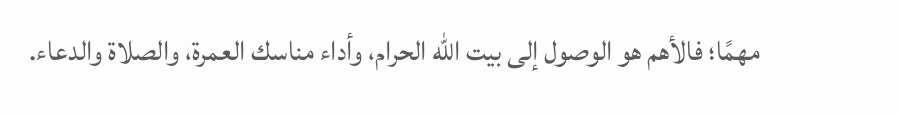مهمًا؛ فالأهم هو الوصول إلى بيت الله الحرام، وأداء مناسك العمرة، والصلاة والدعاء.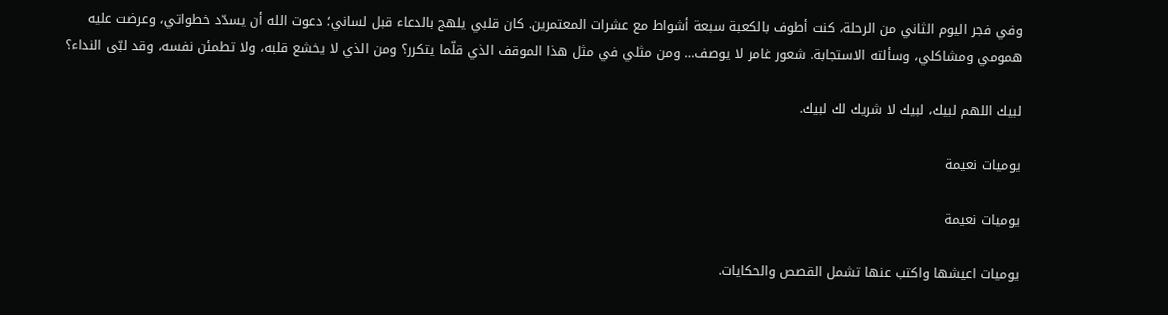وفي فجر اليوم الثاني من الرحلة، كنت أطوف بالكعبة سبعة أشواط مع عشرات المعتمرين. كان قلبي يلهج بالدعاء قبل لساني؛ دعوت الله أن يسدّد خطواتي، وعرضت عليه همومي ومشاكلي، وسألته الاستجابة. شعور غامر لا يوصف… ومن مثلي في مثل هذا الموقف الذي قلّما يتكرر؟ ومن الذي لا يخشع قلبه، ولا تطمئن نفسه، وقد لبّى النداء؟

لبيك اللهم لبيك، لبيك لا شريك لك لبيك.

يوميات نعيمة

يوميات نعيمة

يوميات اعيشها واكتب عنها تشمل القصص والحكايات.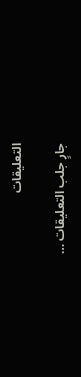التعليقات

جارٍ جلب التعليقات …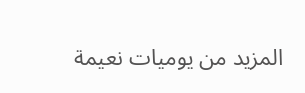المزيد من يوميات نعيمة